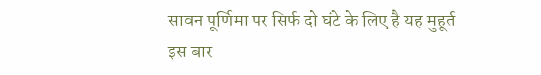सावन पूर्णिमा पर सिर्फ दो घंटे के लिए है यह मुहूर्त
इस बार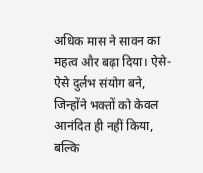अधिक मास ने सावन का महत्व और बढ़ा दिया। ऐसे-ऐसे दुर्लभ संयोग बने, जिन्होंने भक्तों को केवल आनंदित ही नहीं किया, बल्कि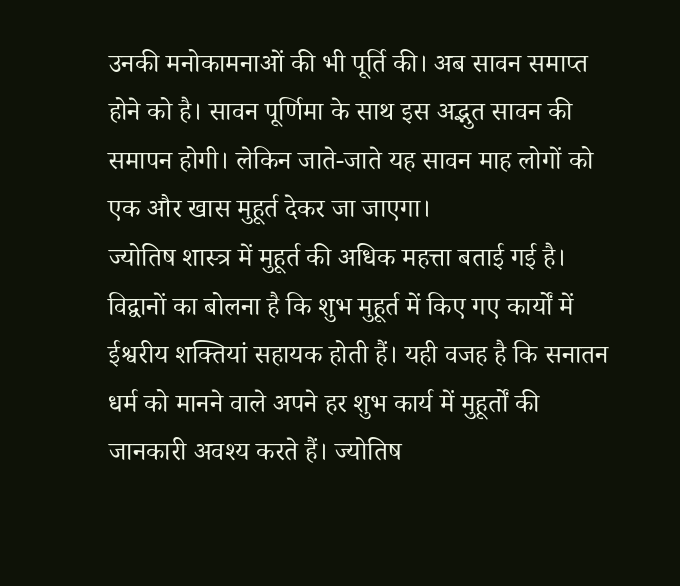उनकी मनोकामनाओं की भी पूर्ति की। अब सावन समाप्त होने को है। सावन पूर्णिमा के साथ इस अद्भुत सावन की समापन होगी। लेकिन जाते-जाते यह सावन माह लोगों को एक और खास मुहूर्त देकर जा जाएगा।
ज्योतिष शास्त्र में मुहूर्त की अधिक महत्ता बताई गई है। विद्वानों का बोलना है कि शुभ मुहूर्त में किए गए कार्यों में ईश्वरीय शक्तियां सहायक होती हैं। यही वजह है कि सनातन धर्म को मानने वाले अपने हर शुभ कार्य में मुहूर्तों की जानकारी अवश्य करते हैं। ज्योतिष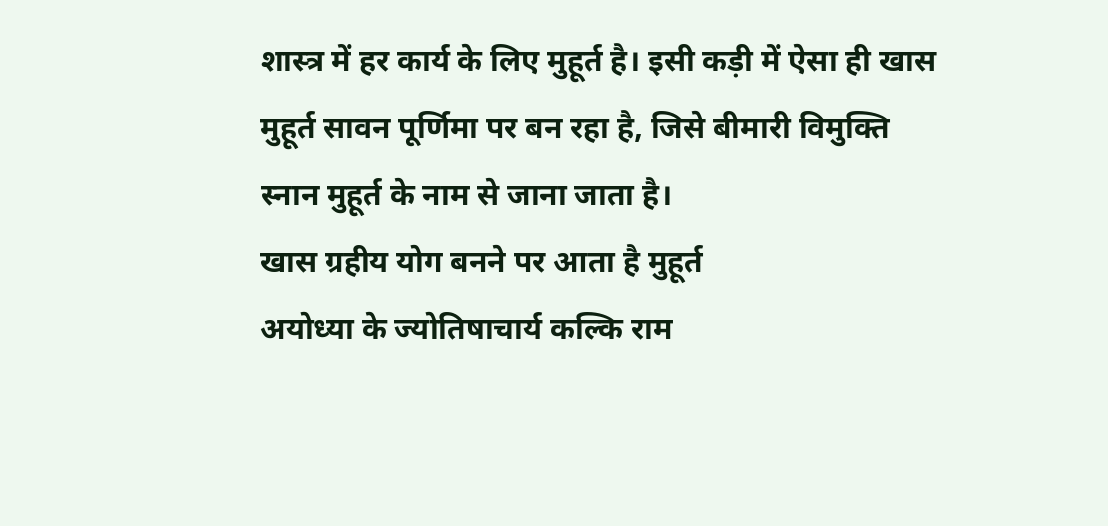शास्त्र में हर कार्य के लिए मुहूर्त है। इसी कड़ी में ऐसा ही खास मुहूर्त सावन पूर्णिमा पर बन रहा है, जिसे बीमारी विमुक्ति स्नान मुहूर्त के नाम से जाना जाता है।
खास ग्रहीय योग बनने पर आता है मुहूर्त
अयोध्या के ज्योतिषाचार्य कल्कि राम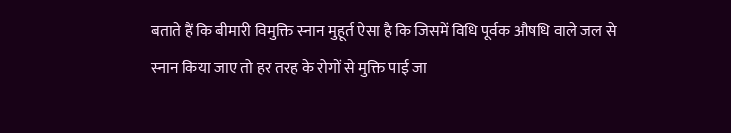बताते हैं कि बीमारी विमुक्ति स्नान मुहूर्त ऐसा है कि जिसमें विधि पूर्वक औषधि वाले जल से स्नान किया जाए तो हर तरह के रोगों से मुक्ति पाई जा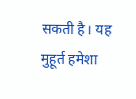सकती है। यह मुहूर्त हमेशा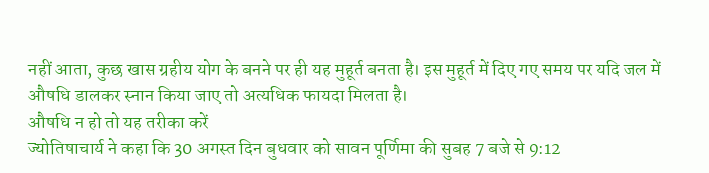नहीं आता, कुछ खास ग्रहीय योग के बनने पर ही यह मुहूर्त बनता है। इस मुहूर्त में दिए गए समय पर यदि जल में औषधि डालकर स्नान किया जाए तो अत्यधिक फायदा मिलता है।
औषधि न हो तो यह तरीका करें
ज्योतिषाचार्य ने कहा कि 30 अगस्त दिन बुधवार को सावन पूर्णिमा की सुबह 7 बजे से 9:12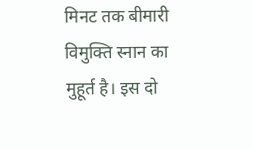मिनट तक बीमारी विमुक्ति स्नान का मुहूर्त है। इस दो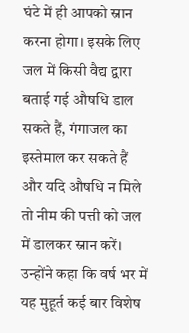घंटे में ही आपको स्नान करना होगा। इसके लिए जल में किसी वैद्य द्वारा बताई गई औषधि डाल सकते हैं, गंगाजल का इस्तेमाल कर सकते हैं और यदि औषधि न मिले तो नीम की पत्ती को जल में डालकर स्नान करें। उन्होंने कहा कि वर्ष भर में यह मुहूर्त कई बार विशेष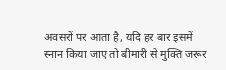अवसरों पर आता है, यदि हर बार इसमें स्नान किया जाए तो बीमारी से मुक्ति जरूर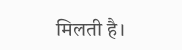मिलती है।